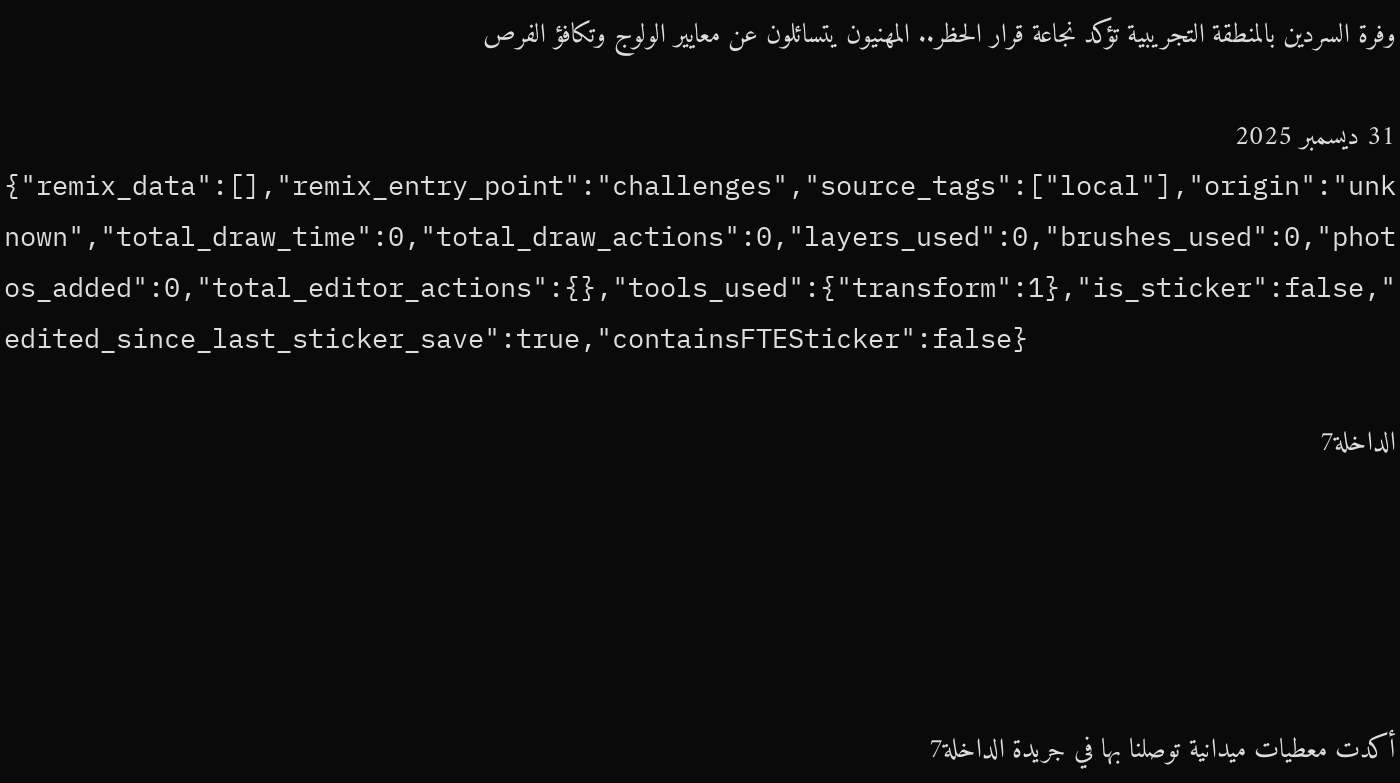وفرة السردين بالمنطقة التجريبية تؤكد نجاعة قرار الحظر.. المهنيون يتسائلون عن معايير الولوج وتكافؤ الفرص

31 ديسمبر 2025
{"remix_data":[],"remix_entry_point":"challenges","source_tags":["local"],"origin":"unknown","total_draw_time":0,"total_draw_actions":0,"layers_used":0,"brushes_used":0,"photos_added":0,"total_editor_actions":{},"tools_used":{"transform":1},"is_sticker":false,"edited_since_last_sticker_save":true,"containsFTESticker":false}

الداخلة7





أكدت معطيات ميدانية توصلنا بها في جريدة الداخلة7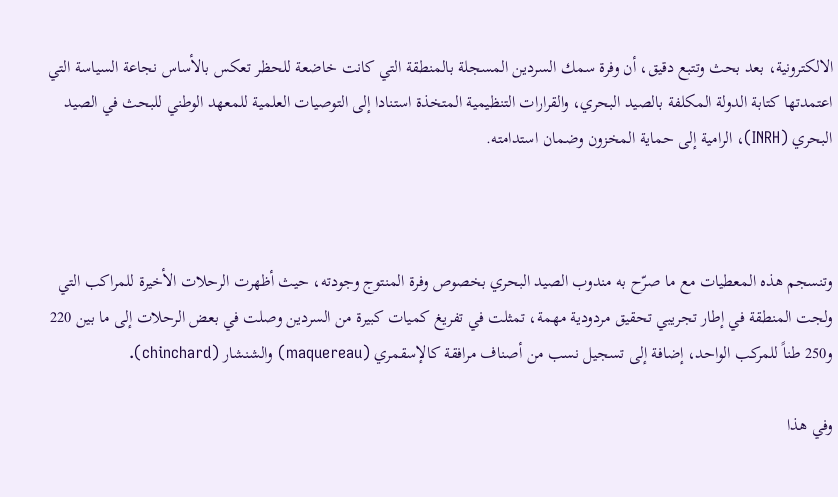الالكترونية، بعد بحث وتتبع دقيق، أن وفرة سمك السردين المسجلة بالمنطقة التي كانت خاضعة للحظر تعكس بالأساس نجاعة السياسة التي اعتمدتها كتابة الدولة المكلفة بالصيد البحري، والقرارات التنظيمية المتخذة استنادا إلى التوصيات العلمية للمعهد الوطني للبحث في الصيد البحري (INRH)، الرامية إلى حماية المخزون وضمان استدامته.



وتنسجم هذه المعطيات مع ما صرّح به مندوب الصيد البحري بخصوص وفرة المنتوج وجودته، حيث أظهرت الرحلات الأخيرة للمراكب التي ولجت المنطقة في إطار تجريبي تحقيق مردودية مهمة، تمثلت في تفريغ كميات كبيرة من السردين وصلت في بعض الرحلات إلى ما بين 220 و250 طناً للمركب الواحد، إضافة إلى تسجيل نسب من أصناف مرافقة كالإسقمري (maquereau) والشنشار (chinchard).

وفي هذا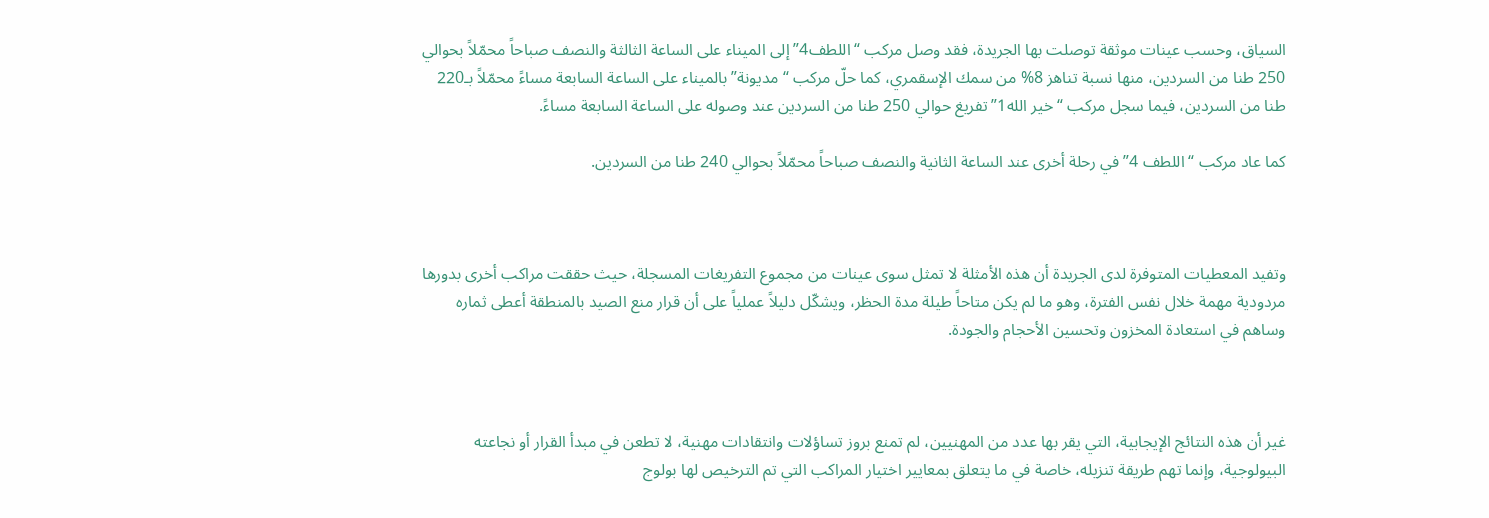السياق، وحسب عينات موثقة توصلت بها الجريدة، فقد وصل مركب “اللطف4” إلى الميناء على الساعة الثالثة والنصف صباحاً محمّلاً بحوالي 250 طنا من السردين، منها نسبة تناهز 8% من سمك الإسقمري، كما حلّ مركب “مديونة” بالميناء على الساعة السابعة مساءً محمّلاً بـ220 طنا من السردين، فيما سجل مركب “خير الله1” تفريغ حوالي 250 طنا من السردين عند وصوله على الساعة السابعة مساءً.

كما عاد مركب “اللطف 4” في رحلة أخرى عند الساعة الثانية والنصف صباحاً محمّلاً بحوالي 240 طنا من السردين.



وتفيد المعطيات المتوفرة لدى الجريدة أن هذه الأمثلة لا تمثل سوى عينات من مجموع التفريغات المسجلة، حيث حققت مراكب أخرى بدورها مردودية مهمة خلال نفس الفترة، وهو ما لم يكن متاحاً طيلة مدة الحظر، ويشكّل دليلاً عملياً على أن قرار منع الصيد بالمنطقة أعطى ثماره وساهم في استعادة المخزون وتحسين الأحجام والجودة.



غير أن هذه النتائج الإيجابية، التي يقر بها عدد من المهنيين، لم تمنع بروز تساؤلات وانتقادات مهنية، لا تطعن في مبدأ القرار أو نجاعته البيولوجية، وإنما تهم طريقة تنزيله، خاصة في ما يتعلق بمعايير اختيار المراكب التي تم الترخيص لها بولوج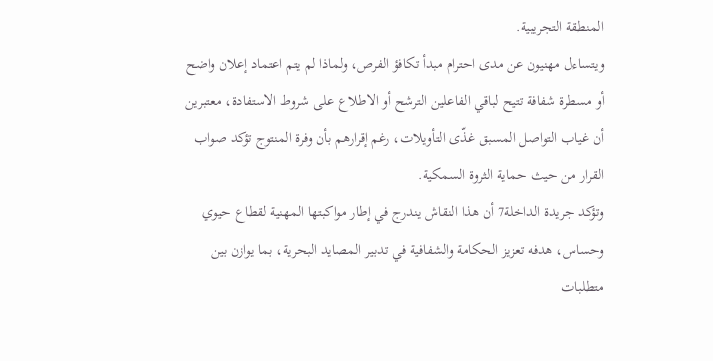المنطقة التجريبية.
ويتساءل مهنيون عن مدى احترام مبدأ تكافؤ الفرص، ولماذا لم يتم اعتماد إعلان واضح أو مسطرة شفافة تتيح لباقي الفاعلين الترشح أو الاطلاع على شروط الاستفادة، معتبرين أن غياب التواصل المسبق غذّى التأويلات، رغم إقرارهم بأن وفرة المنتوج تؤكد صواب القرار من حيث حماية الثروة السمكية.
وتؤكد جريدة الداخلة7 أن هذا النقاش يندرج في إطار مواكبتها المهنية لقطاع حيوي وحساس، هدفه تعزيز الحكامة والشفافية في تدبير المصايد البحرية، بما يوازن بين متطلبات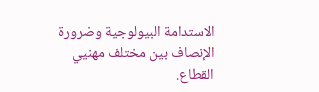الاستدامة البيولوجية وضرورة الإنصاف بين مختلف مهنيي القطاع.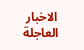الاخبار العاجلة